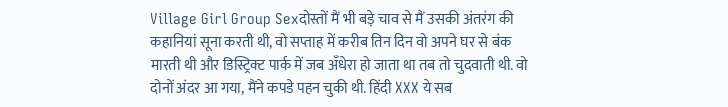Village Girl Group Sexदोस्तों मैं भी बड़े चाव से मैं उसकी अंतरंग की कहानियां सूना करती थी, वो सप्ताह में करीब तिन दिन वो अपने घर से बंक मारती थी और डिस्ट्रिक्ट पार्क में जब अँधेरा हो जाता था तब तो चुदवाती थी. वो दोनों अंदर आ गया, मैंने कपडे पहन चुकी थी. हिंदी XXX ये सब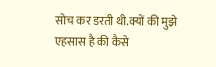सोच कर डरती थी.क्यों की मुझे एहसास है की कैसे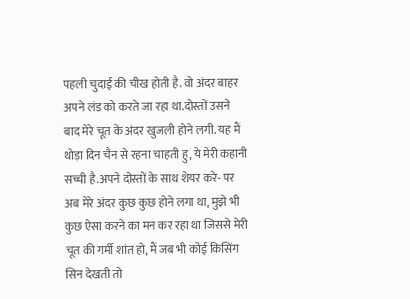पहली चुदाई की चीख होती है. वो अंदर बाहर अपने लंड को करते जा रहा था.दोस्तों उसने बाद मेरे चूत के अंदर खुजली होने लगी. यह मैं थोड़ा दिन चैन से रहना चाहती हु, ये मेरी कहानी सच्ची है.अपने दोस्तों के साथ शेयर करे- पर अब मेरे अंदर कुछ कुछ होने लगा था, मुझे भी कुछ ऐसा करने का मन कर रहा था जिससे मेरी चूत की गर्मी शांत हो, मैं जब भी कोई किसिंग सिन देखती तो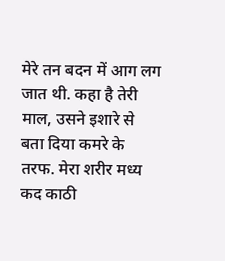मेरे तन बदन में आग लग जात थी. कहा है तेरी माल, उसने इशारे से बता दिया कमरे के तरफ. मेरा शरीर मध्य कद काठी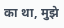का था, मुझे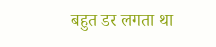बहुत डर लगता था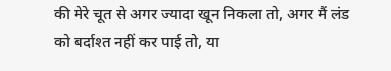की मेरे चूत से अगर ज्यादा खून निकला तो, अगर मैं लंड को बर्दाश्त नहीं कर पाई तो, या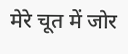मेरे चूत में जोर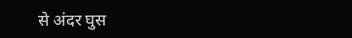से अंदर घुस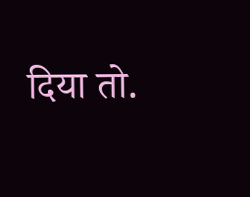दिया तो.